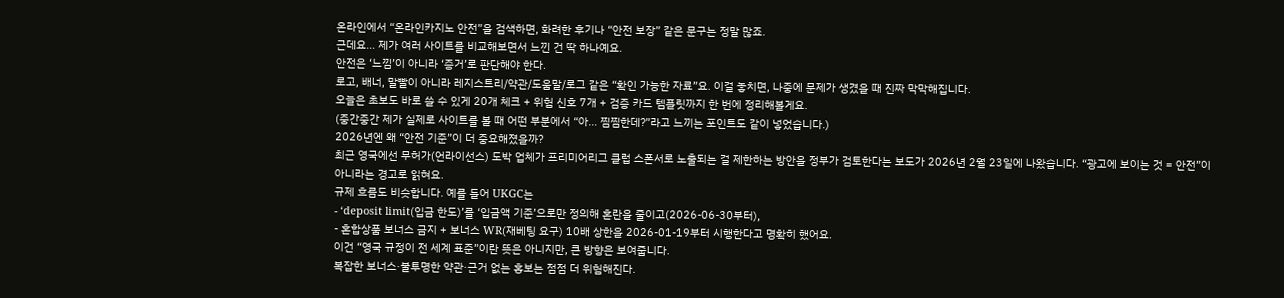온라인에서 “온라인카지노 안전”을 검색하면, 화려한 후기나 “안전 보장” 같은 문구는 정말 많죠.
근데요… 제가 여러 사이트를 비교해보면서 느낀 건 딱 하나예요.
안전은 ‘느낌’이 아니라 ‘증거’로 판단해야 한다.
로고, 배너, 말빨이 아니라 레지스트리/약관/도움말/로그 같은 “확인 가능한 자료”요. 이걸 놓치면, 나중에 문제가 생겼을 때 진짜 막막해집니다.
오늘은 초보도 바로 쓸 수 있게 20개 체크 + 위험 신호 7개 + 검증 카드 템플릿까지 한 번에 정리해볼게요.
(중간중간 제가 실제로 사이트를 볼 때 어떤 부분에서 “아… 찜찜한데?”라고 느끼는 포인트도 같이 넣었습니다.)
2026년엔 왜 “안전 기준”이 더 중요해졌을까?
최근 영국에선 무허가(언라이선스) 도박 업체가 프리미어리그 클럽 스폰서로 노출되는 걸 제한하는 방안을 정부가 검토한다는 보도가 2026년 2월 23일에 나왔습니다. “광고에 보이는 것 = 안전”이 아니라는 경고로 읽혀요.
규제 흐름도 비슷합니다. 예를 들어 UKGC는
- ‘deposit limit(입금 한도)’를 ‘입금액 기준’으로만 정의해 혼란을 줄이고(2026-06-30부터),
- 혼합상품 보너스 금지 + 보너스 WR(재베팅 요구) 10배 상한을 2026-01-19부터 시행한다고 명확히 했어요.
이건 “영국 규정이 전 세계 표준”이란 뜻은 아니지만, 큰 방향은 보여줍니다.
복잡한 보너스·불투명한 약관·근거 없는 홍보는 점점 더 위험해진다.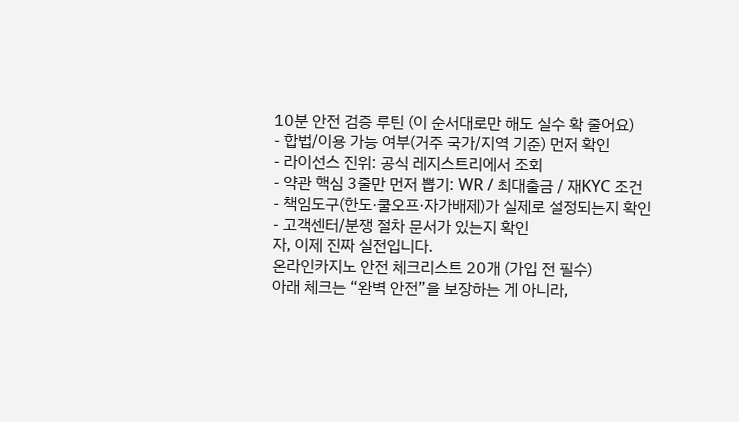10분 안전 검증 루틴 (이 순서대로만 해도 실수 확 줄어요)
- 합법/이용 가능 여부(거주 국가/지역 기준) 먼저 확인
- 라이선스 진위: 공식 레지스트리에서 조회
- 약관 핵심 3줄만 먼저 뽑기: WR / 최대출금 / 재KYC 조건
- 책임도구(한도·쿨오프·자가배제)가 실제로 설정되는지 확인
- 고객센터/분쟁 절차 문서가 있는지 확인
자, 이제 진짜 실전입니다.
온라인카지노 안전 체크리스트 20개 (가입 전 필수)
아래 체크는 “완벽 안전”을 보장하는 게 아니라,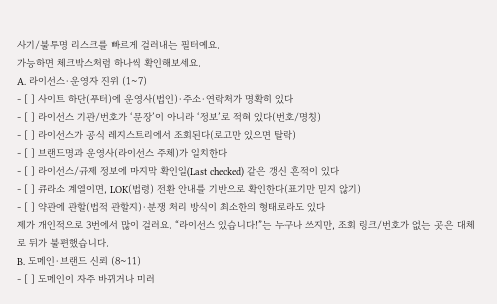사기/불투명 리스크를 빠르게 걸러내는 필터예요.
가능하면 체크박스처럼 하나씩 확인해보세요.
A. 라이선스·운영자 진위 (1~7)
- [ ] 사이트 하단(푸터)에 운영사(법인)·주소·연락처가 명확히 있다
- [ ] 라이선스 기관/번호가 ‘문장’이 아니라 ‘정보’로 적혀 있다(번호/명칭)
- [ ] 라이선스가 공식 레지스트리에서 조회된다(로고만 있으면 탈락)
- [ ] 브랜드명과 운영사(라이선스 주체)가 일치한다
- [ ] 라이선스/규제 정보에 마지막 확인일(Last checked) 같은 갱신 흔적이 있다
- [ ] 큐라소 계열이면, LOK(법령) 전환 안내를 기반으로 확인한다(표기만 믿지 않기)
- [ ] 약관에 관할(법적 관할지)·분쟁 처리 방식이 최소한의 형태로라도 있다
제가 개인적으로 3번에서 많이 걸러요. “라이선스 있습니다!”는 누구나 쓰지만, 조회 링크/번호가 없는 곳은 대체로 뒤가 불편했습니다.
B. 도메인·브랜드 신뢰 (8~11)
- [ ] 도메인이 자주 바뀌거나 미러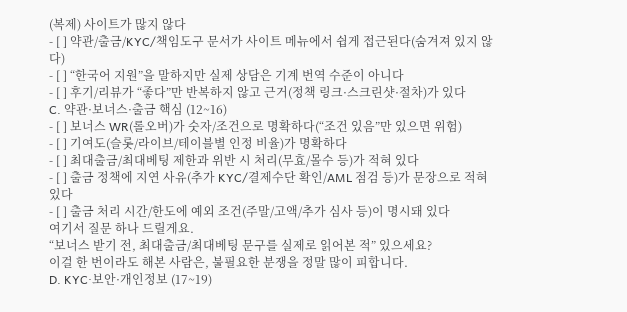(복제) 사이트가 많지 않다
- [ ] 약관/출금/KYC/책임도구 문서가 사이트 메뉴에서 쉽게 접근된다(숨겨져 있지 않다)
- [ ] “한국어 지원”을 말하지만 실제 상담은 기계 번역 수준이 아니다
- [ ] 후기/리뷰가 “좋다”만 반복하지 않고 근거(정책 링크·스크린샷·절차)가 있다
C. 약관·보너스·출금 핵심 (12~16)
- [ ] 보너스 WR(롤오버)가 숫자/조건으로 명확하다(“조건 있음”만 있으면 위험)
- [ ] 기여도(슬롯/라이브/테이블별 인정 비율)가 명확하다
- [ ] 최대출금/최대베팅 제한과 위반 시 처리(무효/몰수 등)가 적혀 있다
- [ ] 출금 정책에 지연 사유(추가 KYC/결제수단 확인/AML 점검 등)가 문장으로 적혀 있다
- [ ] 출금 처리 시간/한도에 예외 조건(주말/고액/추가 심사 등)이 명시돼 있다
여기서 질문 하나 드릴게요.
“보너스 받기 전, 최대출금/최대베팅 문구를 실제로 읽어본 적” 있으세요?
이걸 한 번이라도 해본 사람은, 불필요한 분쟁을 정말 많이 피합니다.
D. KYC·보안·개인정보 (17~19)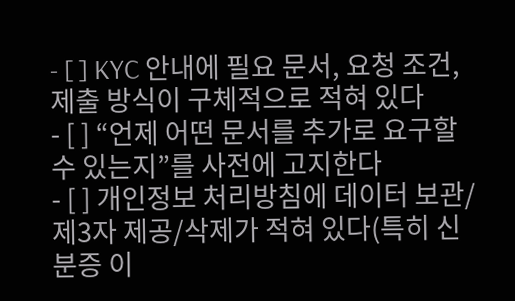- [ ] KYC 안내에 필요 문서, 요청 조건, 제출 방식이 구체적으로 적혀 있다
- [ ] “언제 어떤 문서를 추가로 요구할 수 있는지”를 사전에 고지한다
- [ ] 개인정보 처리방침에 데이터 보관/제3자 제공/삭제가 적혀 있다(특히 신분증 이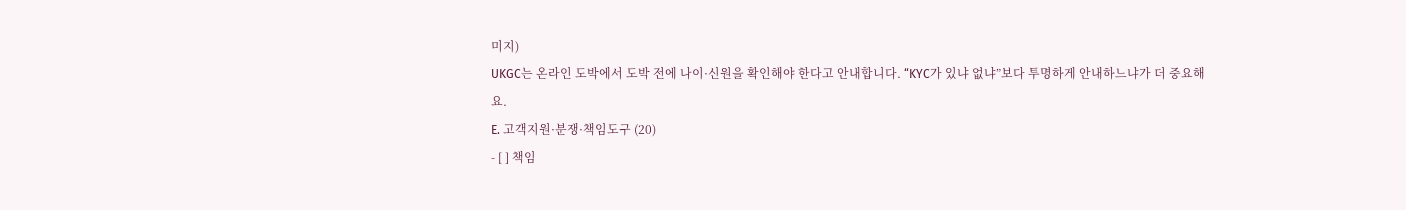미지)
UKGC는 온라인 도박에서 도박 전에 나이·신원을 확인해야 한다고 안내합니다. “KYC가 있냐 없냐”보다 투명하게 안내하느냐가 더 중요해요.
E. 고객지원·분쟁·책임도구 (20)
- [ ] 책임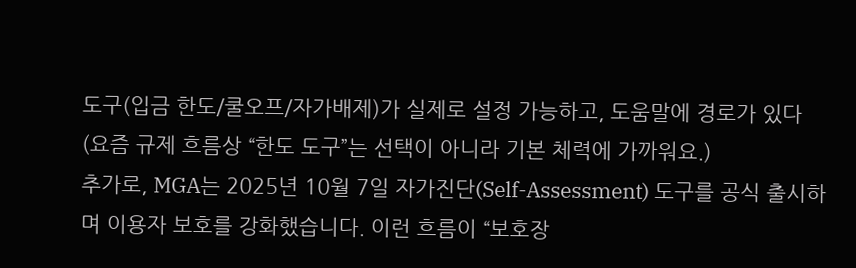도구(입금 한도/쿨오프/자가배제)가 실제로 설정 가능하고, 도움말에 경로가 있다
(요즘 규제 흐름상 “한도 도구”는 선택이 아니라 기본 체력에 가까워요.)
추가로, MGA는 2025년 10월 7일 자가진단(Self-Assessment) 도구를 공식 출시하며 이용자 보호를 강화했습니다. 이런 흐름이 “보호장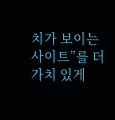치가 보이는 사이트”를 더 가치 있게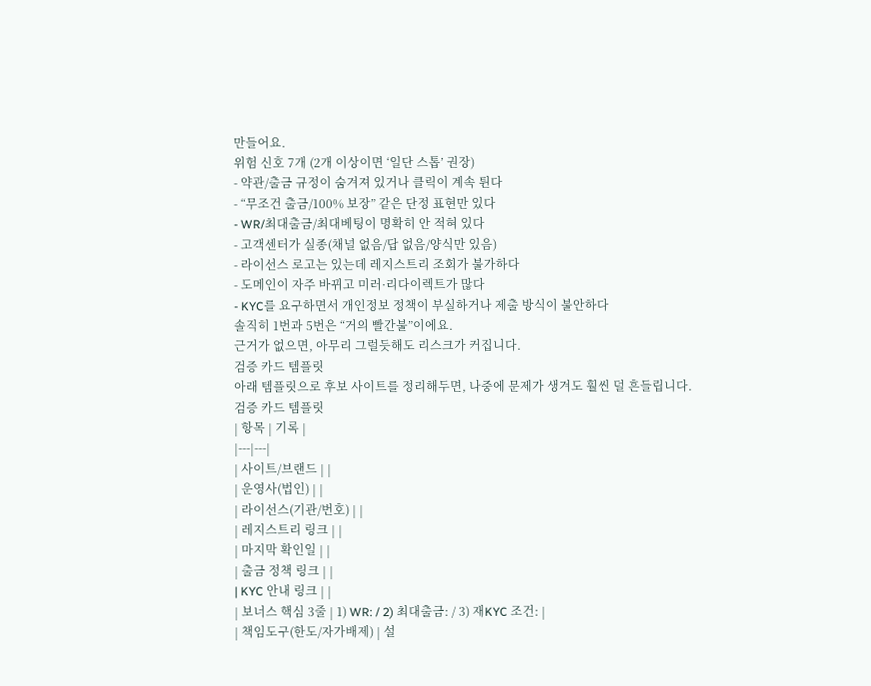만들어요.
위험 신호 7개 (2개 이상이면 ‘일단 스톱’ 권장)
- 약관/출금 규정이 숨겨져 있거나 클릭이 계속 튄다
- “무조건 출금/100% 보장” 같은 단정 표현만 있다
- WR/최대출금/최대베팅이 명확히 안 적혀 있다
- 고객센터가 실종(채널 없음/답 없음/양식만 있음)
- 라이선스 로고는 있는데 레지스트리 조회가 불가하다
- 도메인이 자주 바뀌고 미러·리다이렉트가 많다
- KYC를 요구하면서 개인정보 정책이 부실하거나 제출 방식이 불안하다
솔직히 1번과 5번은 “거의 빨간불”이에요.
근거가 없으면, 아무리 그럴듯해도 리스크가 커집니다.
검증 카드 템플릿
아래 템플릿으로 후보 사이트를 정리해두면, 나중에 문제가 생겨도 훨씬 덜 흔들립니다.
검증 카드 템플릿
| 항목 | 기록 |
|---|---|
| 사이트/브랜드 | |
| 운영사(법인) | |
| 라이선스(기관/번호) | |
| 레지스트리 링크 | |
| 마지막 확인일 | |
| 출금 정책 링크 | |
| KYC 안내 링크 | |
| 보너스 핵심 3줄 | 1) WR: / 2) 최대출금: / 3) 재KYC 조건: |
| 책임도구(한도/자가배제) | 설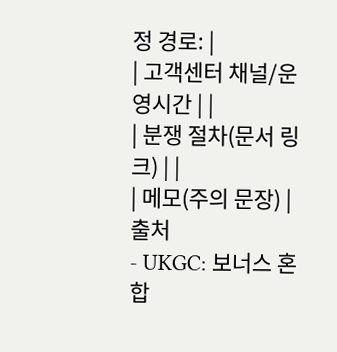정 경로: |
| 고객센터 채널/운영시간 | |
| 분쟁 절차(문서 링크) | |
| 메모(주의 문장) |
출처
- UKGC: 보너스 혼합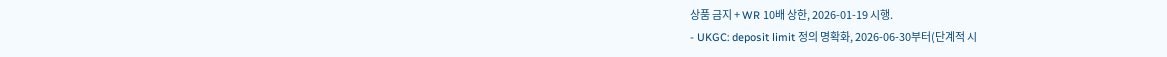상품 금지 + WR 10배 상한, 2026-01-19 시행.
- UKGC: deposit limit 정의 명확화, 2026-06-30부터(단계적 시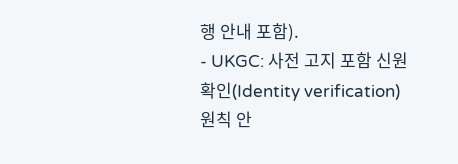행 안내 포함).
- UKGC: 사전 고지 포함 신원 확인(Identity verification) 원칙 안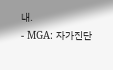내.
- MGA: 자가진단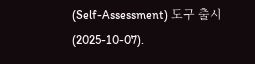(Self-Assessment) 도구 출시(2025-10-07).